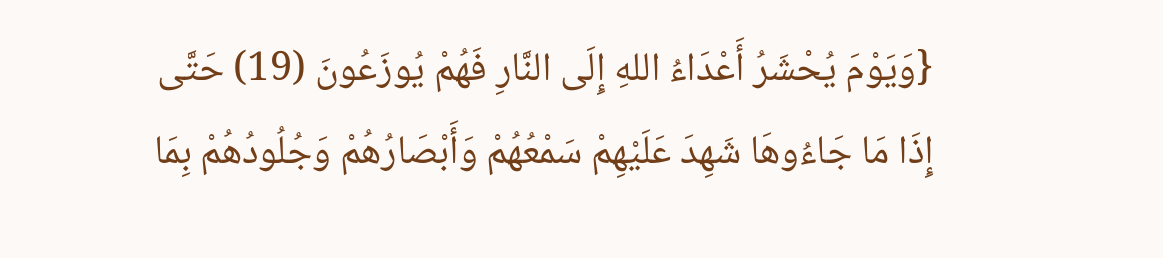{وَيَوْمَ يُحْشَرُ أَعْدَاءُ اللهِ إِلَى النَّارِ فَهُمْ يُوزَعُونَ (19) حَتَّى إِذَا مَا جَاءُوهَا شَهِدَ عَلَيْهِمْ سَمْعُهُمْ وَأَبْصَارُهُمْ وَجُلُودُهُمْ بِمَا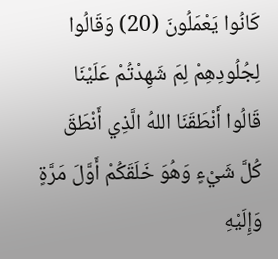كَانُوا يَعْمَلُونَ (20) وَقَالُوا لِجُلُودِهِمْ لِمَ شَهِدْتُمْ عَلَيْنَا قَالُوا أَنْطَقَنَا اللهُ الَّذِي أَنْطَقَ كُلَّ شَيْءٍ وَهُوَ خَلَقَكُمْ أَوَّلَ مَرَّةٍ وَإِلَيْهِ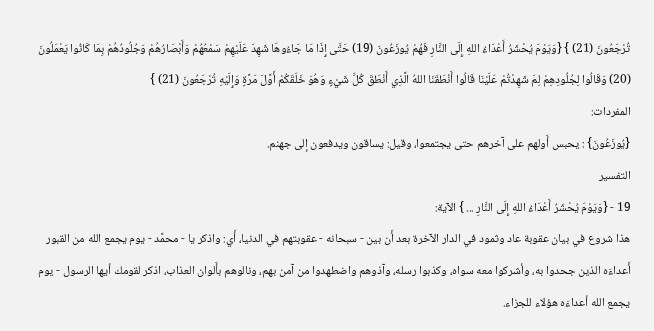تُرْجَعُونَ (21) } {وَيَوْمَ يُحْشَرُ أَعْدَاءُ اللهِ إِلَى النَّارِ فَهُمْ يُوزَعُونَ (19) حَتَّى إِذَا مَا جَاءُوهَا شَهِدَ عَلَيْهِمْ سَمْعُهُمْ وَأَبْصَارُهُمْ وَجُلُودُهُمْ بِمَا كَانُوا يَعْمَلُونَ (20) وَقَالُوا لِجُلُودِهِمْ لِمَ شَهِدْتُمْ عَلَيْنَا قَالُوا أَنْطَقَنَا اللهُ الَّذِي أَنْطَقَ كُلَّ شَيْءٍ وَهُوَ خَلَقَكُمْ أَوَّلَ مَرَّةٍ وَإِلَيْهِ تُرْجَعُونَ (21) }
المفردات:
{يُوزَعُونَ} : يحبس أَولهم على آخرهم حتى يجتمعوا، وقيل: يساقون ويدفعون إلى جهنم.
التفسير
19 - {وَيَوْمَ يُحْشَرُ أَعْدَاءُ اللهِ إِلَى النَّارِ ... } الآية:
هذا شروع في بيان عقوبة عاد وثمود في الدار الآخرة بعد أَن بين - سبحانه - عقوبتهم في الدنيا، أَي: واذكر يا - محمَّد - يوم يجمع الله من القبور أَعداءَه الذين جحدوا به، وأشركوا معه سواه، وكذبوا رسله، وآذوهم واضطهدوا من آمن بهم، ونالوهم بأَلوان العذاب، اذكر لقومك أيها الرسول - يوم يجمع الله أعداءَه هؤلاء للجزاء.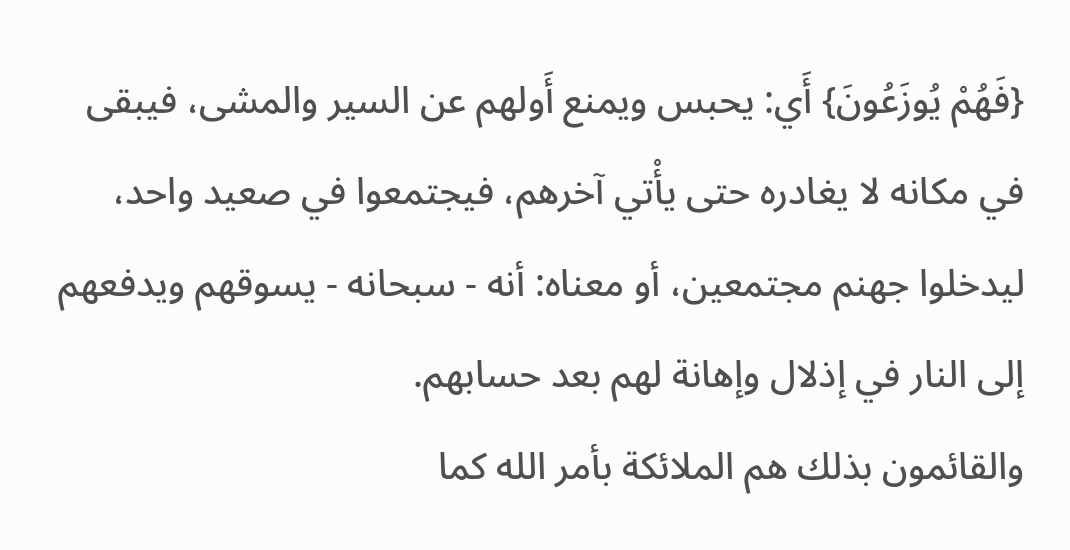{فَهُمْ يُوزَعُونَ} أَي: يحبس ويمنع أَولهم عن السير والمشى، فيبقى في مكانه لا يغادره حتى يأْتي آخرهم، فيجتمعوا في صعيد واحد، ليدخلوا جهنم مجتمعين، أو معناه: أنه - سبحانه - يسوقهم ويدفعهم إلى النار في إذلال وإهانة لهم بعد حسابهم.
والقائمون بذلك هم الملائكة بأمر الله كما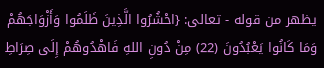يظهر من قوله - تعالى: {احْشُرُوا الَّذِينَ ظَلَمُوا وَأَزْوَاجَهُمْ وَمَا كَانُوا يَعْبُدُونَ (22) مِنْ دُونِ اللهِ فَاهْدُوهُمْ إِلَى صِرَاطِ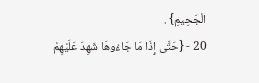الْجَحِيمِ} .
20 - {حَتَّى إِذَا مَا جَاءُوهَا شَهِدَ عَلَيْهِمْ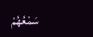سَمْعُهُمْ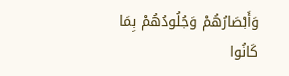وَأَبْصَارُهُمْ وَجُلُودُهُمْ بِمَا كَانُوا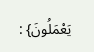يَعْمَلُونَ} :